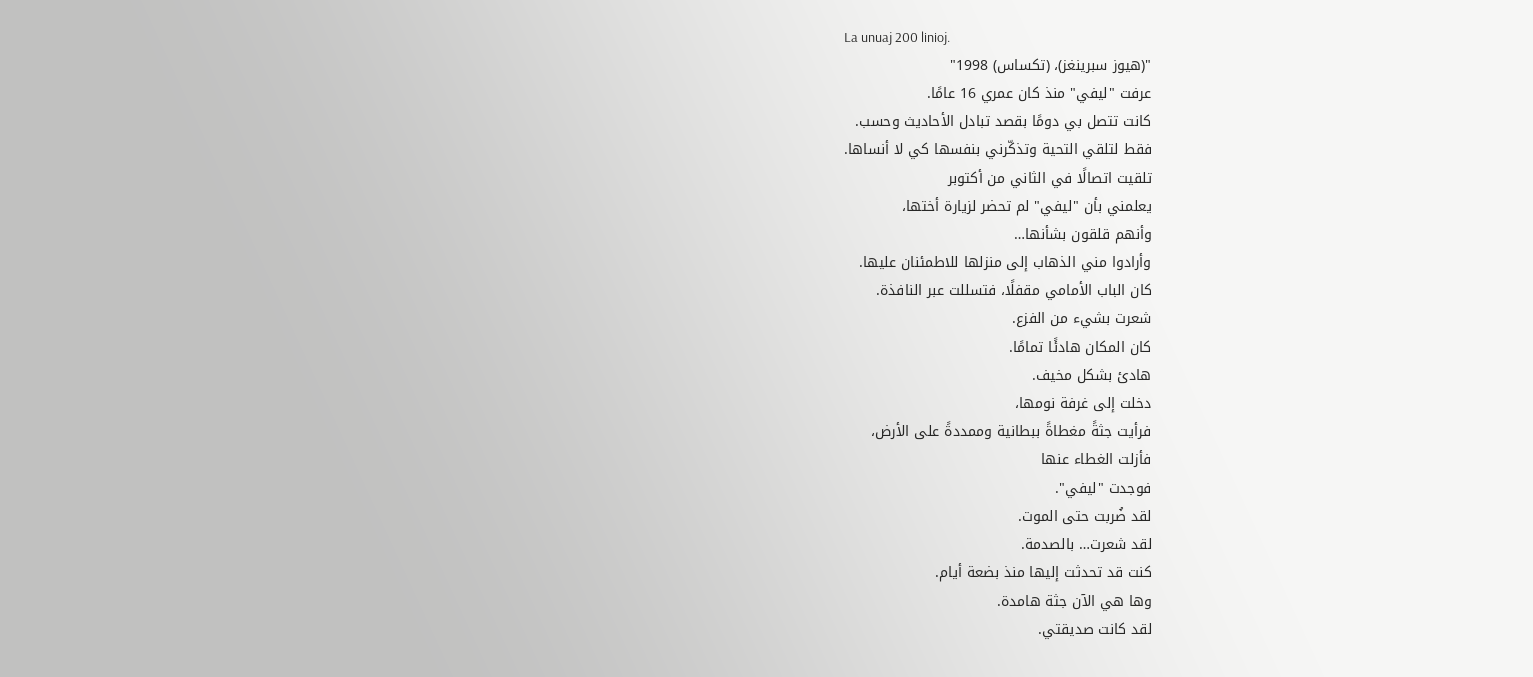La unuaj 200 linioj.
"(هيوز سبرينغز)، (تكساس) 1998"
عرفت "ليفي" منذ كان عمري 16 عامًا.
كانت تتصل بي دومًا بقصد تبادل الأحاديث وحسب.
فقط لتلقي التحية وتذكّرني بنفسها كي لا أنساها.
تلقيت اتصالًا في الثاني من أكتوبر
يعلمني بأن "ليفي" لم تحضر لزيارة أختها،
وأنهم قلقون بشأنها…
وأرادوا مني الذهاب إلى منزلها للاطمئنان عليها.
كان الباب الأمامي مقفلًا، فتسللت عبر النافذة.
شعرت بشيء من الفزع.
كان المكان هادئًا تمامًا.
هادئ بشكل مخيف.
دخلت إلى غرفة نومها،
فرأيت جثةً مغطاةً ببطانية وممددةً على الأرض،
فأزلت الغطاء عنها
فوجدت "ليفي".
لقد ضُربت حتى الموت.
لقد شعرت… بالصدمة.
كنت قد تحدثت إليها منذ بضعة أيام.
وها هي الآن جثة هامدة.
لقد كانت صديقتي.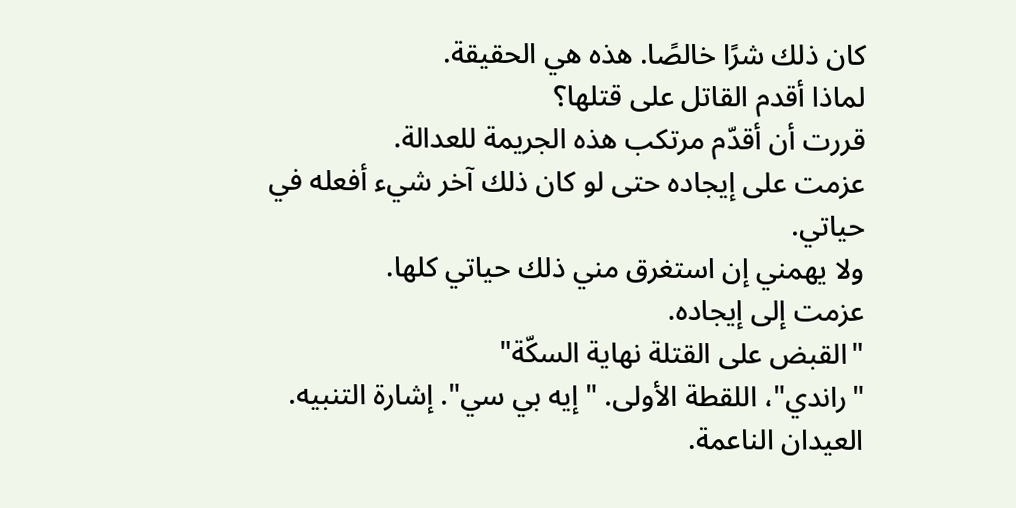كان ذلك شرًا خالصًا. هذه هي الحقيقة.
لماذا أقدم القاتل على قتلها؟
قررت أن أقدّم مرتكب هذه الجريمة للعدالة.
عزمت على إيجاده حتى لو كان ذلك آخر شيء أفعله في حياتي.
ولا يهمني إن استغرق مني ذلك حياتي كلها.
عزمت إلى إيجاده.
"القبض على القتلة نهاية السكّة"
"راندي"، اللقطة الأولى. "إيه بي سي". إشارة التنبيه. العيدان الناعمة.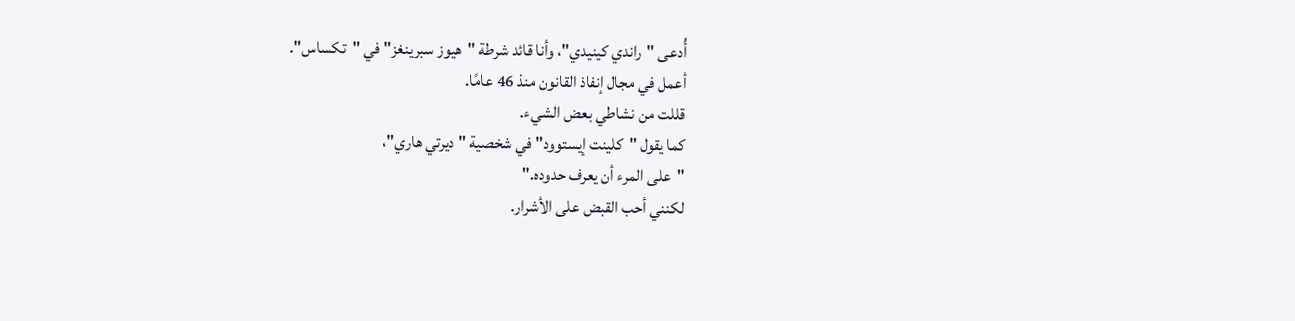أُدعى "راندي كينيدي"، وأنا قائد شرطة "هيوز سبرينغز" في "تكساس".
أعمل في مجال إنفاذ القانون منذ 46 عامًا.
قللت من نشاطي بعض الشيء.
كما يقول "كلينت إيستوود" في شخصية "ديرتي هاري"،
"على المرء أن يعرف حدوده."
لكنني أحب القبض على الأشرار.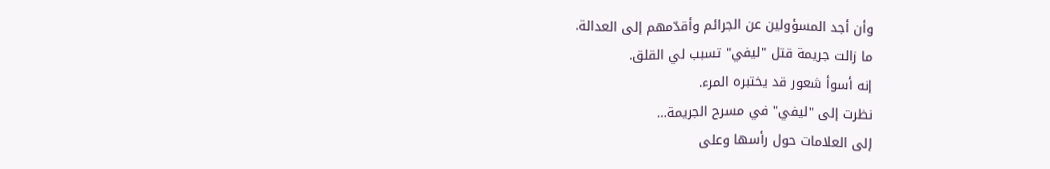وأن أجد المسؤولين عن الجرائم وأقدّمهم إلى العدالة.
ما زالت جريمة قتل "ليفي" تسبب لي القلق.
إنه أسوأ شعور قد يختبره المرء.
نظرت إلى "ليفي" في مسرح الجريمة…
إلى العلامات حول رأسها وعلى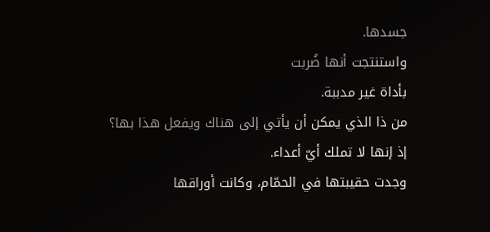جسدها.
واستنتجت أنها ضُربت
بأداة غير مدببة.
من ذا الذي يمكن أن يأتي إلى هناك ويفعل هذا بها؟
إذ إنها لا تملك أيّ أعداء.
وجدت حقيبتها في الحمّام، وكانت أوراقها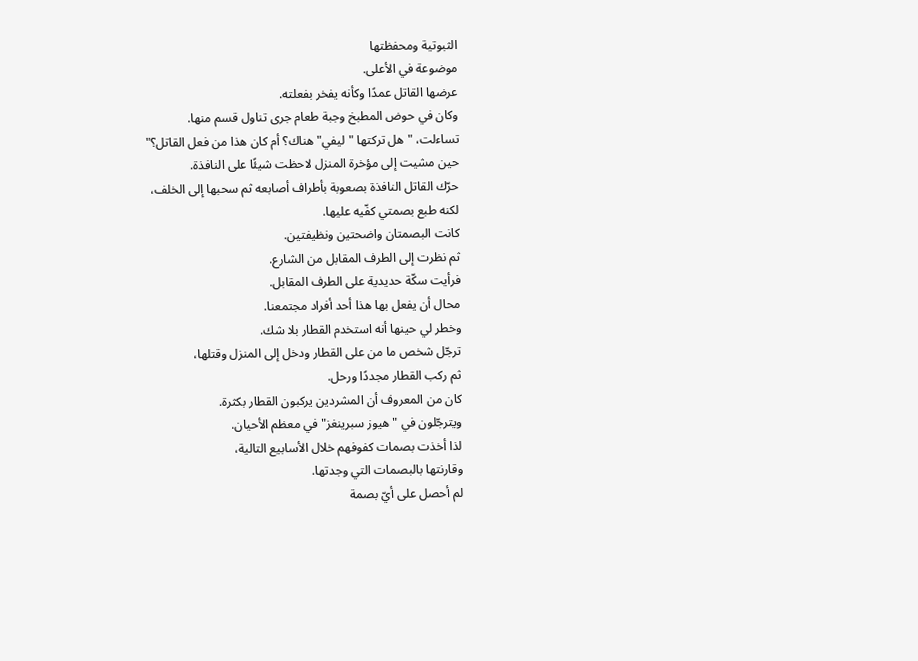الثبوتية ومحفظتها
موضوعة في الأعلى.
عرضها القاتل عمدًا وكأنه يفخر بفعلته.
وكان في حوض المطبخ وجبة طعام جرى تناول قسم منها.
تساءلت، "هل تركتها "ليفي" هناك؟ أم كان هذا من فعل القاتل؟"
حين مشيت إلى مؤخرة المنزل لاحظت شيئًا على النافذة.
حرّك القاتل النافذة بصعوبة بأطراف أصابعه ثم سحبها إلى الخلف،
لكنه طبع بصمتي كفّيه عليها.
كانت البصمتان واضحتين ونظيفتين.
ثم نظرت إلى الطرف المقابل من الشارع.
فرأيت سكّة حديدية على الطرف المقابل.
محال أن يفعل بها هذا أحد أفراد مجتمعنا.
وخطر لي حينها أنه استخدم القطار بلا شك.
ترجّل شخص ما من على القطار ودخل إلى المنزل وقتلها،
ثم ركب القطار مجددًا ورحل.
كان من المعروف أن المشردين يركبون القطار بكثرة.
ويترجّلون في "هيوز سبرينغز" في معظم الأحيان.
لذا أخذت بصمات كفوفهم خلال الأسابيع التالية،
وقارنتها بالبصمات التي وجدتها.
لم أحصل على أيّ بصمة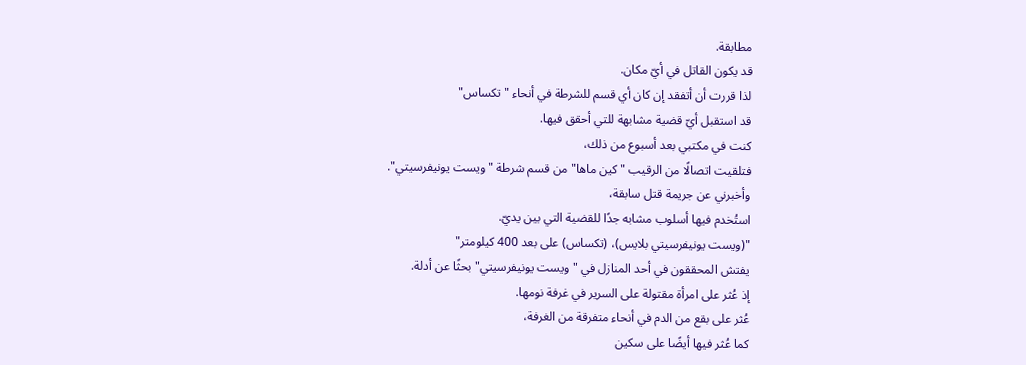مطابقة.
قد يكون القاتل في أيّ مكان.
لذا قررت أن أتفقد إن كان أي قسم للشرطة في أنحاء "تكساس"
قد استقبل أيّ قضية مشابهة للتي أحقق فيها.
كنت في مكتبي بعد أسبوع من ذلك،
فتلقيت اتصالًا من الرقيب "كين ماها" من قسم شرطة "ويست يونيفرسيتي".
وأخبرني عن جريمة قتل سابقة،
استُخدم فيها أسلوب مشابه جدًا للقضية التي بين يديّ.
"(ويست يونيفرسيتي بلايس)، (تكساس) على بعد 400 كيلومتر"
يفتش المحققون في أحد المنازل في "ويست يونيفرسيتي" بحثًا عن أدلة.
إذ عُثر على امرأة مقتولة على السرير في غرفة نومها.
عُثر على بقع من الدم في أنحاء متفرقة من الغرفة،
كما عُثر فيها أيضًا على سكين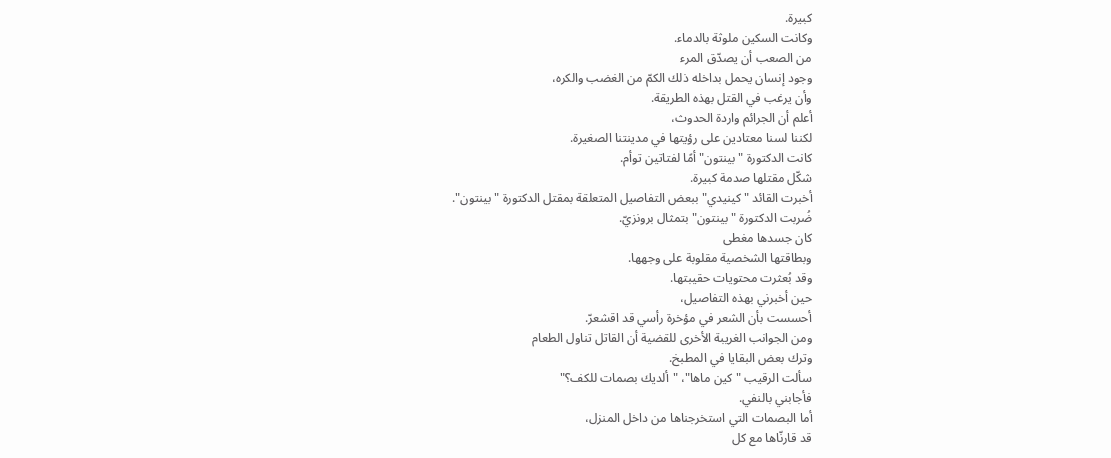كبيرة.
وكانت السكين ملوثة بالدماء.
من الصعب أن يصدّق المرء
وجود إنسان يحمل بداخله ذلك الكمّ من الغضب والكره،
وأن يرغب في القتل بهذه الطريقة.
أعلم أن الجرائم واردة الحدوث،
لكننا لسنا معتادين على رؤيتها في مدينتنا الصغيرة.
كانت الدكتورة "بينتون" أمًا لفتاتين توأم.
شكّل مقتلها صدمة كبيرة.
أخبرت القائد "كينيدي" ببعض التفاصيل المتعلقة بمقتل الدكتورة "بينتون".
ضُربت الدكتورة "بينتون" بتمثال برونزيّ.
كان جسدها مغطى
وبطاقتها الشخصية مقلوبة على وجهها.
وقد بُعثرت محتويات حقيبتها.
حين أخبرني بهذه التفاصيل،
أحسست بأن الشعر في مؤخرة رأسي قد اقشعرّ.
ومن الجوانب الغريبة الأخرى للقضية أن القاتل تناول الطعام
وترك بعض البقايا في المطبخ.
سألت الرقيب "كين ماها"، "ألديك بصمات للكف؟"
فأجابني بالنفي.
أما البصمات التي استخرجناها من داخل المنزل،
قد قارنّاها مع كل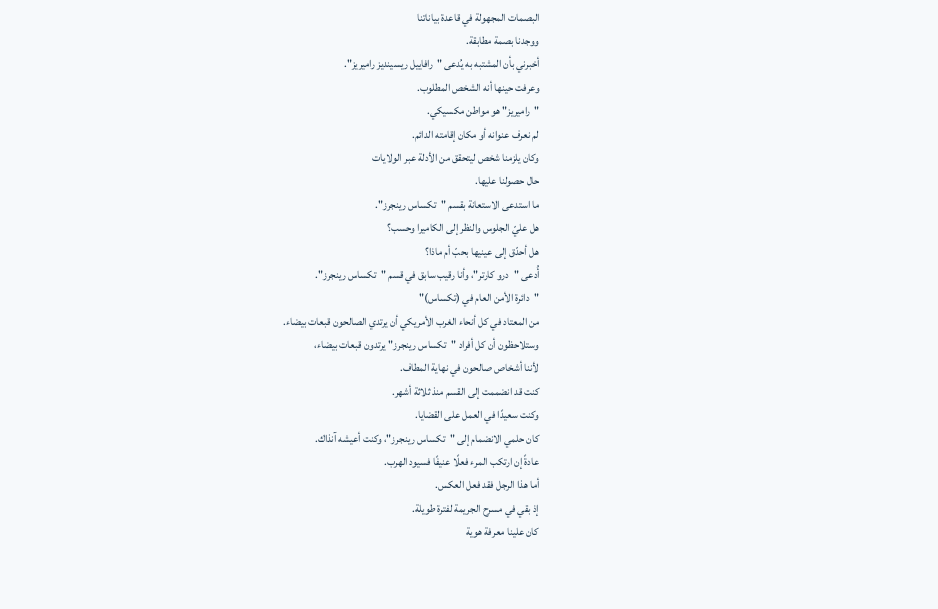البصمات المجهولة في قاعدة بياناتنا
ووجدنا بصمة مطابقة.
أخبرني بأن المشتبه به يُدعى "رافاييل ريسينديز راميريز".
وعرفت حينها أنه الشخص المطلوب.
"راميريز" هو مواطن مكسيكي.
لم نعرف عنوانه أو مكان إقامته الدائم.
وكان يلزمنا شخص ليتحقق من الأدلة عبر الولايات
حال حصولنا عليها.
ما استدعى الاستعانة بقسم "تكساس رينجرز".
هل عليّ الجلوس والنظر إلى الكاميرا وحسب؟
هل أحدّق إلى عينيها بحبّ أم ماذا؟
أُدعى "درو كارتر"، وأنا رقيب سابق في قسم "تكساس رينجرز".
"دائرة الأمن العام في (تكساس)"
من المعتاد في كل أنحاء الغرب الأمريكي أن يرتدي الصالحون قبعات بيضاء.
وستلاحظون أن كل أفراد "تكساس رينجرز" يرتدون قبعات بيضاء،
لأننا أشخاص صالحون في نهاية المطاف.
كنت قد انضممت إلى القسم منذ ثلاثة أشهر.
وكنت سعيدًا في العمل على القضايا.
كان حلمي الانضمام إلى "تكساس رينجرز"، وكنت أعيشه آنذاك.
عادةً إن ارتكب المرء فعلًا عنيفًا فسيود الهرب.
أما هذا الرجل فقد فعل العكس.
إذ بقي في مسرح الجريمة لفترة طويلة.
كان علينا معرفة هوية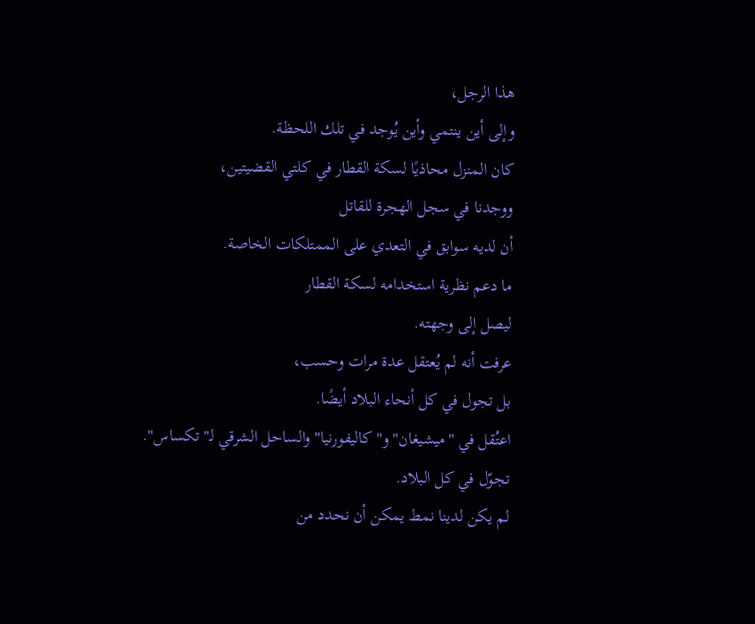هذا الرجل،
وإلى أين ينتمي وأين يُوجد في تلك اللحظة.
كان المنزل محاذيًا لسكة القطار في كلتي القضيتين،
ووجدنا في سجل الهجرة للقاتل
أن لديه سوابق في التعدي على الممتلكات الخاصة.
ما دعم نظرية استخدامه لسكة القطار
ليصل إلى وجهته.
عرفت أنه لم يُعتقل عدة مرات وحسب،
بل تجول في كل أنحاء البلاد أيضًا.
اعتُقل في "ميشيغان" و"كاليفورنيا" والساحل الشرقي لـ"تكساس".
تجوّل في كل البلاد.
لم يكن لدينا نمط يمكن أن نحدد من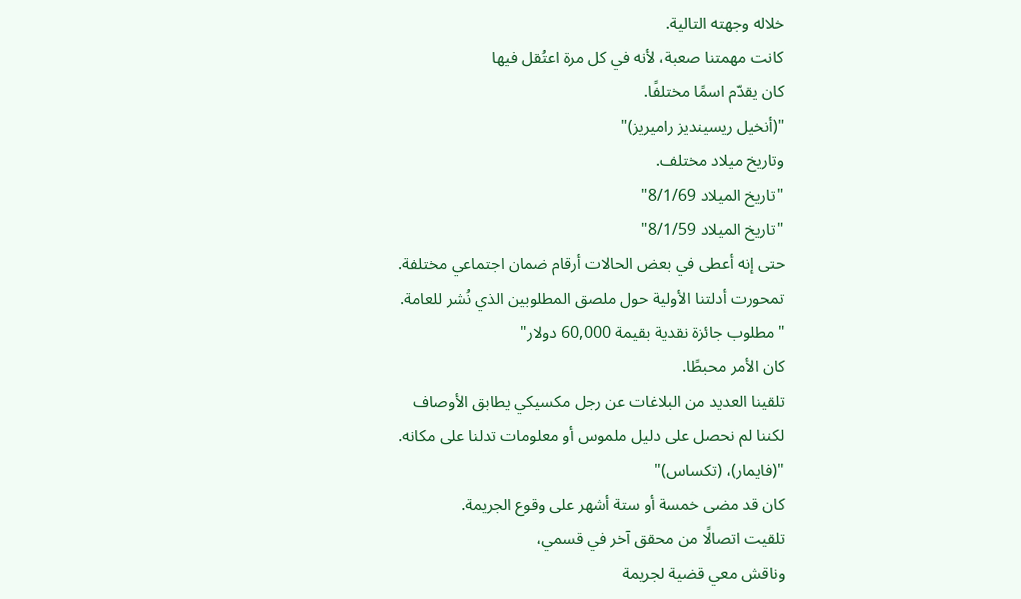خلاله وجهته التالية.
كانت مهمتنا صعبة، لأنه في كل مرة اعتُقل فيها
كان يقدّم اسمًا مختلفًا.
"(أنخيل ريسينديز راميريز)"
وتاريخ ميلاد مختلف.
"تاريخ الميلاد 8/1/69"
"تاريخ الميلاد 8/1/59"
حتى إنه أعطى في بعض الحالات أرقام ضمان اجتماعي مختلفة.
تمحورت أدلتنا الأولية حول ملصق المطلوبين الذي نُشر للعامة.
"مطلوب جائزة نقدية بقيمة 60,000 دولار"
كان الأمر محبطًا.
تلقينا العديد من البلاغات عن رجل مكسيكي يطابق الأوصاف
لكننا لم نحصل على دليل ملموس أو معلومات تدلنا على مكانه.
"(فايمار)، (تكساس)"
كان قد مضى خمسة أو ستة أشهر على وقوع الجريمة.
تلقيت اتصالًا من محقق آخر في قسمي،
وناقش معي قضية لجريمة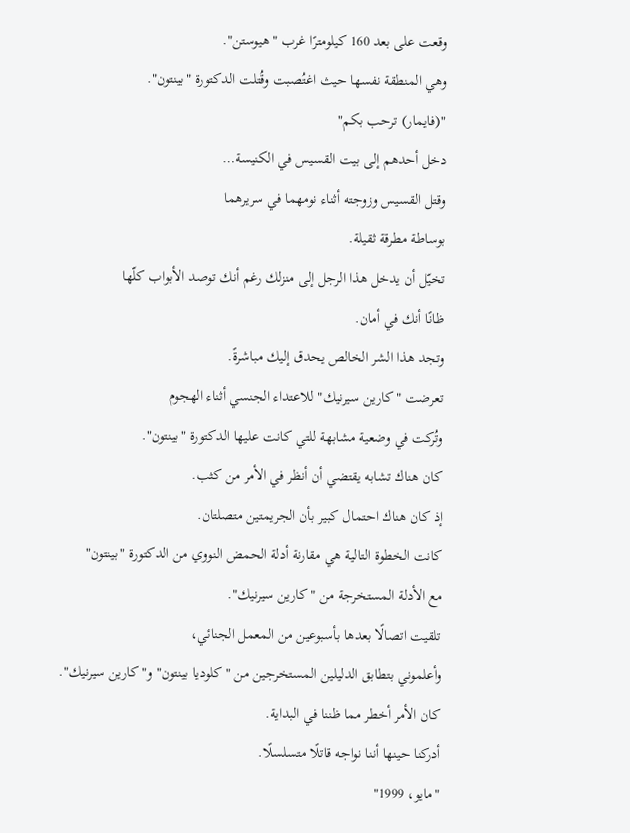وقعت على بعد 160 كيلومترًا غرب "هيوستن".
وهي المنطقة نفسها حيث اغتُصبت وقُتلت الدكتورة "بينتون".
"(فايمار) ترحب بكم"
دخل أحدهم إلى بيت القسيس في الكنيسة…
وقتل القسيس وزوجته أثناء نومهما في سريرهما
بوساطة مطرقة ثقيلة.
تخيّل أن يدخل هذا الرجل إلى منزلك رغم أنك توصد الأبواب كلّها
ظانًا أنك في أمان.
وتجد هذا الشر الخالص يحدق إليك مباشرةً.
تعرضت "كارين سيرنيك" للاعتداء الجنسي أثناء الهجوم
وتُركت في وضعية مشابهة للتي كانت عليها الدكتورة "بينتون".
كان هناك تشابه يقتضي أن أنظر في الأمر من كثب.
إذ كان هناك احتمال كبير بأن الجريمتين متصلتان.
كانت الخطوة التالية هي مقارنة أدلة الحمض النووي من الدكتورة "بينتون"
مع الأدلة المستخرجة من "كارين سيرنيك".
تلقيت اتصالًا بعدها بأسبوعين من المعمل الجنائي،
وأعلموني بتطابق الدليلين المستخرجين من "كلوديا بينتون" و"كارين سيرنيك".
كان الأمر أخطر مما ظننا في البداية.
أدركنا حينها أننا نواجه قاتلًا متسلسلًا.
"مايو، 1999"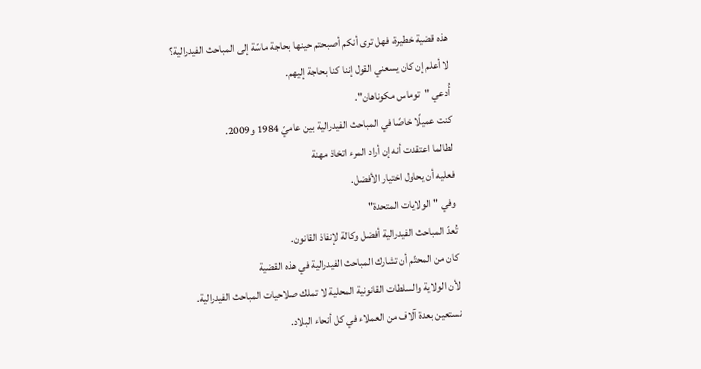هذه قضية خطيرة، فهل ترى أنكم أصبحتم حينها بحاجة ماسّة إلى المباحث الفيدرالية؟
لا أعلم إن كان يسعني القول إننا كنا بحاجة إليهم.
أُدعي "توماس مكوناهان".
كنت عميلًا خاصًا في المباحث الفيدرالية بين عاميّ 1984 و2009.
لطالما اعتقدت أنه إن أراد المرء اتخاذ مهنة
فعليه أن يحاول اختيار الأفضل.
وفي "الولايات المتحدة"
تُعدّ المباحث الفيدرالية أفضل وكالة لإنفاذ القانون.
كان من المحتّم أن تشارك المباحث الفيدرالية في هذه القضية
لأن الولاية والسلطات القانونية المحلية لا تملك صلاحيات المباحث الفيدرالية.
نستعين بعدة آلاف من العملاء في كل أنحاء البلاد.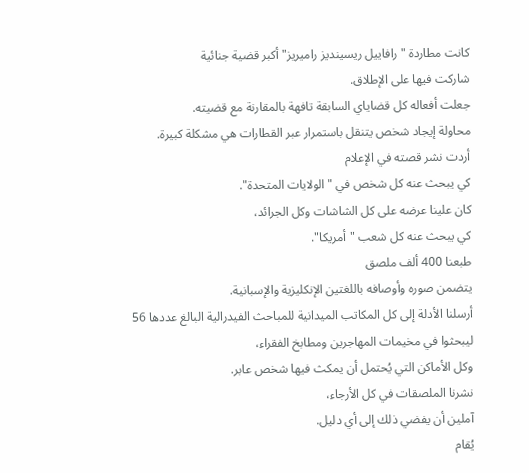كانت مطاردة "رافاييل ريسينديز راميريز" أكبر قضية جنائية
شاركت فيها على الإطلاق.
جعلت أفعاله كل قضاياي السابقة تافهة بالمقارنة مع قضيته.
محاولة إيجاد شخص يتنقل باستمرار عبر القطارات هي مشكلة كبيرة.
أردت نشر قصته في الإعلام
كي يبحث عنه كل شخص في "الولايات المتحدة".
كان علينا عرضه على كل الشاشات وكل الجرائد،
كي يبحث عنه كل شعب "أمريكا".
طبعنا 400 ألف ملصق
يتضمن صوره وأوصافه باللغتين الإنكليزية والإسبانية.
أرسلنا الأدلة إلى كل المكاتب الميدانية للمباحث الفيدرالية البالغ عددها 56
ليبحثوا في مخيمات المهاجرين ومطابخ الفقراء،
وكل الأماكن التي يُحتمل أن يمكث فيها شخص عابر.
نشرنا الملصقات في كل الأرجاء،
آملين أن يفضي ذلك إلى أي دليل.
يُقام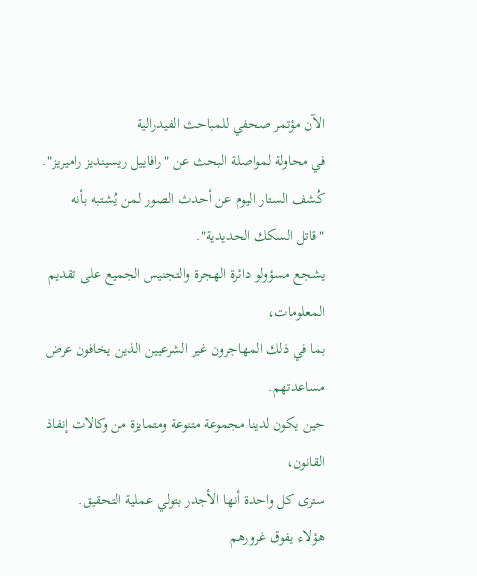الآن مؤتمر صحفي للمباحث الفيدرالية
في محاولة لمواصلة البحث عن "رافاييل ريسينديز راميريز".
كُشف الستار اليوم عن أحدث الصور لمن يُشتبه بأنه "قاتل السكك الحديدية".
يشجع مسؤولو دائرة الهجرة والتجنيس الجميع على تقديم المعلومات،
بما في ذلك المهاجرون غير الشرعيين الذين يخافون عرض مساعدتهم.
حين يكون لدينا مجموعة متنوعة ومتمايزة من وكالات إنفاذ القانون،
سترى كل واحدة أنها الأجدر بتولي عملية التحقيق.
هؤلاء يفوق غرورهم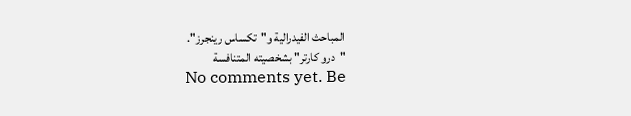المباحث الفيدرالية و"تكساس رينجرز".
"درو كارتر" بشخصيته المتنافسة
No comments yet. Be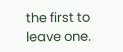the first to leave one.